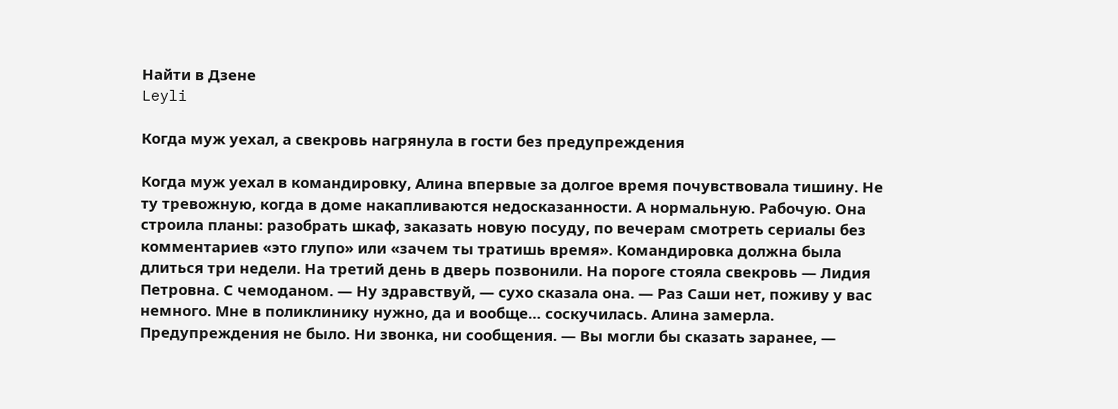Найти в Дзене
Leyli

Когда муж уехал, а свекровь нагрянула в гости без предупреждения

Когда муж уехал в командировку, Алина впервые за долгое время почувствовала тишину. Не ту тревожную, когда в доме накапливаются недосказанности. А нормальную. Рабочую. Она строила планы: разобрать шкаф, заказать новую посуду, по вечерам смотреть сериалы без комментариев «это глупо» или «зачем ты тратишь время». Командировка должна была длиться три недели. На третий день в дверь позвонили. На пороге стояла свекровь — Лидия Петровна. С чемоданом. — Ну здравствуй, — сухо сказала она. — Раз Саши нет, поживу у вас немного. Мне в поликлинику нужно, да и вообще… соскучилась. Алина замерла. Предупреждения не было. Ни звонка, ни сообщения. — Вы могли бы сказать заранее, —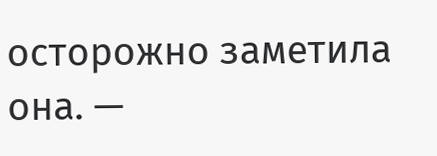осторожно заметила она. —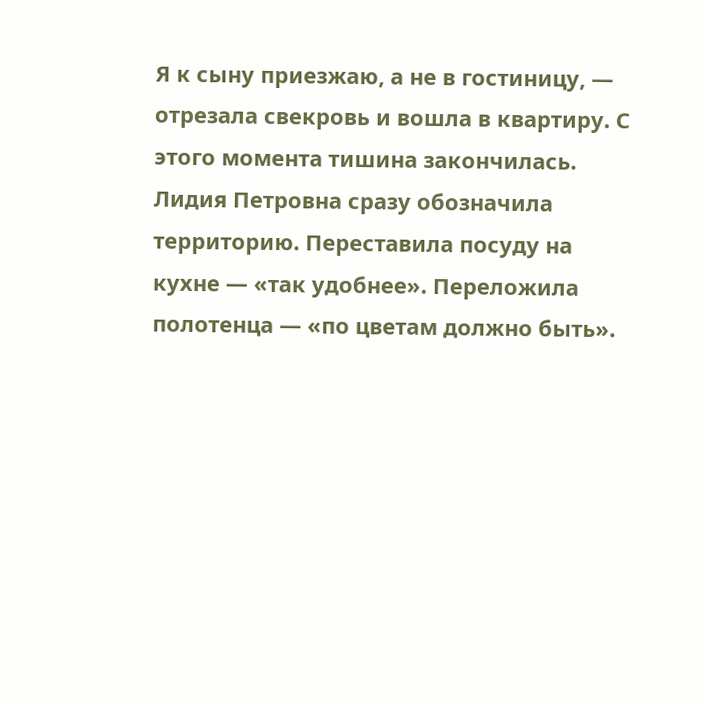Я к сыну приезжаю, а не в гостиницу, — отрезала свекровь и вошла в квартиру. С этого момента тишина закончилась. Лидия Петровна сразу обозначила территорию. Переставила посуду на кухне — «так удобнее». Переложила полотенца — «по цветам должно быть».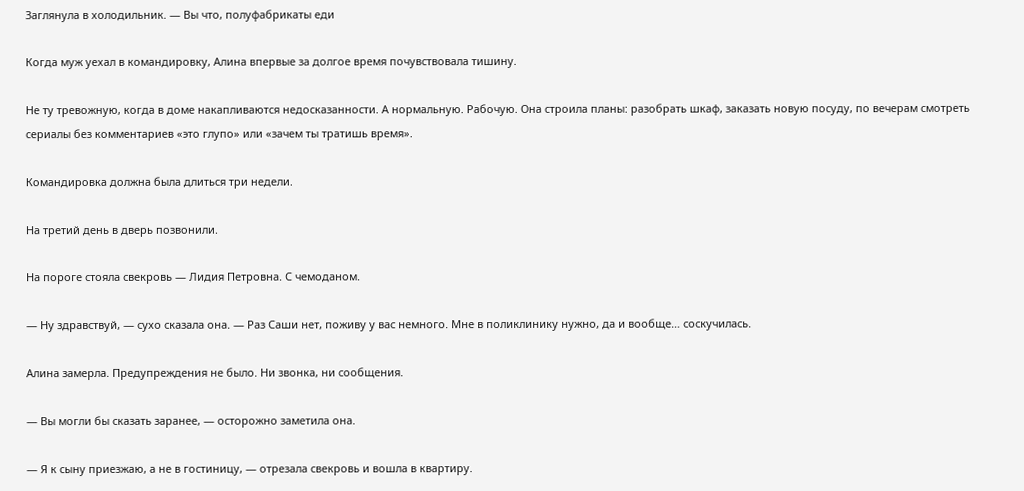Заглянула в холодильник. — Вы что, полуфабрикаты еди

Когда муж уехал в командировку, Алина впервые за долгое время почувствовала тишину.

Не ту тревожную, когда в доме накапливаются недосказанности. А нормальную. Рабочую. Она строила планы: разобрать шкаф, заказать новую посуду, по вечерам смотреть сериалы без комментариев «это глупо» или «зачем ты тратишь время».

Командировка должна была длиться три недели.

На третий день в дверь позвонили.

На пороге стояла свекровь — Лидия Петровна. С чемоданом.

— Ну здравствуй, — сухо сказала она. — Раз Саши нет, поживу у вас немного. Мне в поликлинику нужно, да и вообще… соскучилась.

Алина замерла. Предупреждения не было. Ни звонка, ни сообщения.

— Вы могли бы сказать заранее, — осторожно заметила она.

— Я к сыну приезжаю, а не в гостиницу, — отрезала свекровь и вошла в квартиру.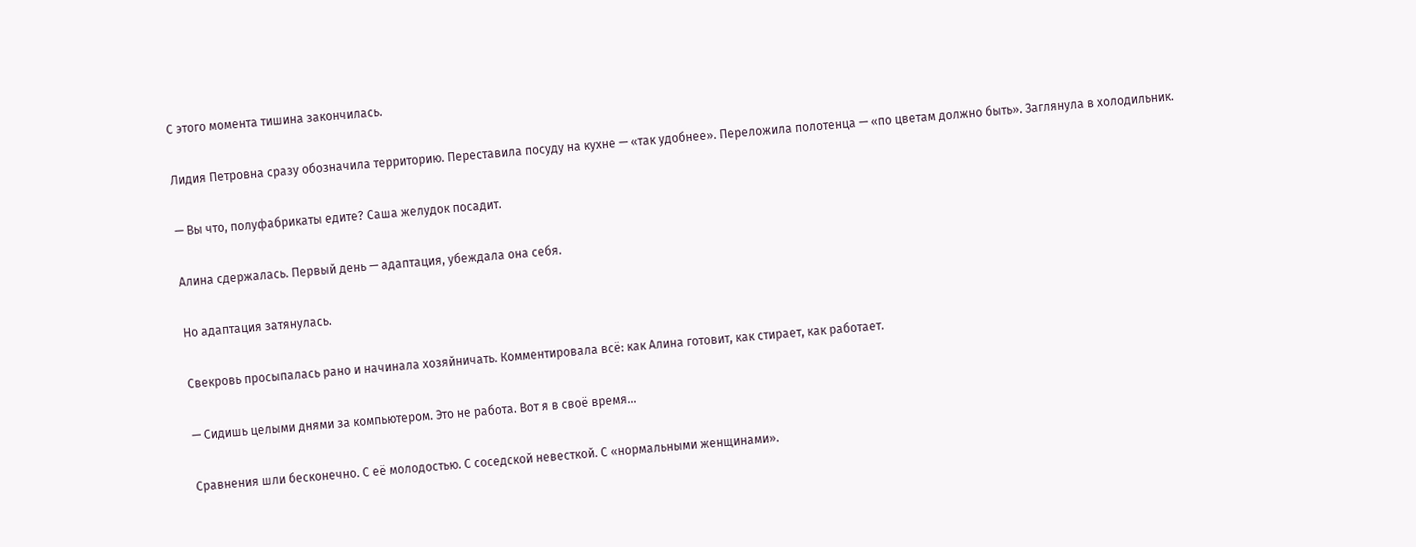С этого момента тишина закончилась.

Лидия Петровна сразу обозначила территорию. Переставила посуду на кухне — «так удобнее». Переложила полотенца — «по цветам должно быть». Заглянула в холодильник.

— Вы что, полуфабрикаты едите? Саша желудок посадит.

Алина сдержалась. Первый день — адаптация, убеждала она себя.

Но адаптация затянулась.

Свекровь просыпалась рано и начинала хозяйничать. Комментировала всё: как Алина готовит, как стирает, как работает.

— Сидишь целыми днями за компьютером. Это не работа. Вот я в своё время…

Сравнения шли бесконечно. С её молодостью. С соседской невесткой. С «нормальными женщинами».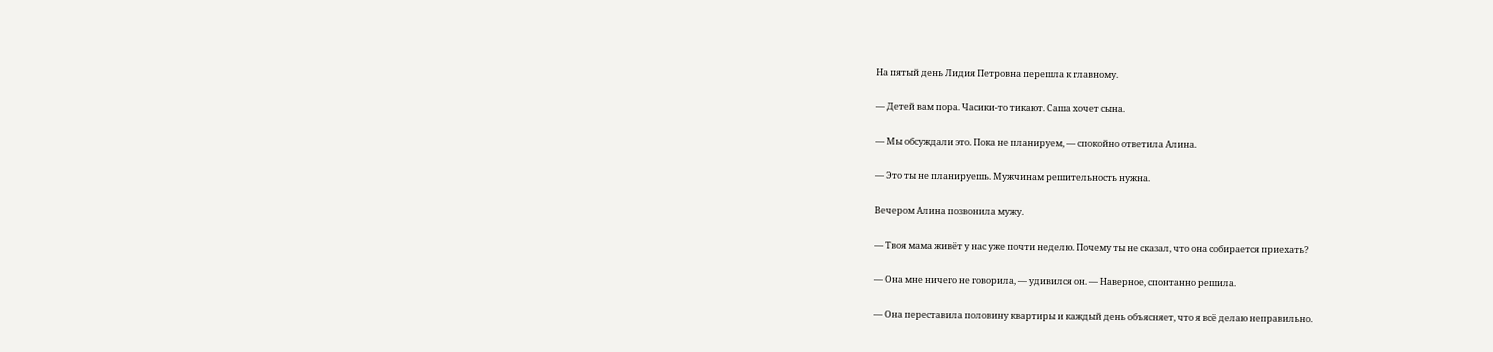На пятый день Лидия Петровна перешла к главному.

— Детей вам пора. Часики-то тикают. Саша хочет сына.

— Мы обсуждали это. Пока не планируем, — спокойно ответила Алина.

— Это ты не планируешь. Мужчинам решительность нужна.

Вечером Алина позвонила мужу.

— Твоя мама живёт у нас уже почти неделю. Почему ты не сказал, что она собирается приехать?

— Она мне ничего не говорила, — удивился он. — Наверное, спонтанно решила.

— Она переставила половину квартиры и каждый день объясняет, что я всё делаю неправильно.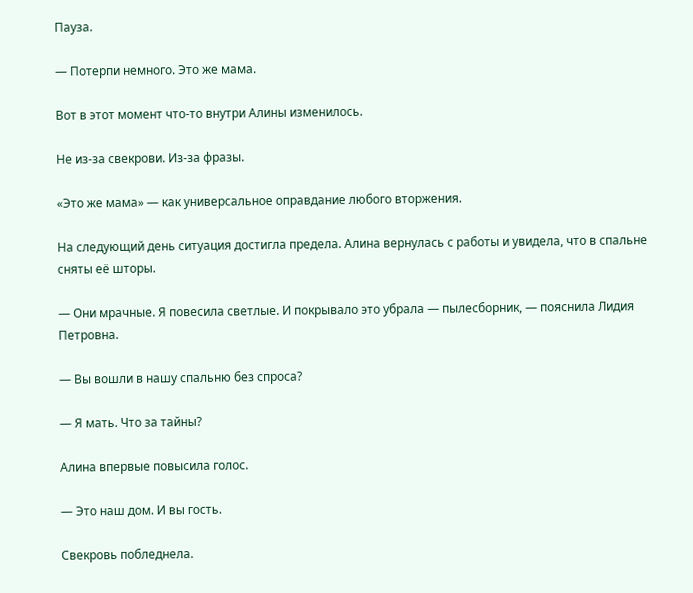Пауза.

— Потерпи немного. Это же мама.

Вот в этот момент что-то внутри Алины изменилось.

Не из-за свекрови. Из-за фразы.

«Это же мама» — как универсальное оправдание любого вторжения.

На следующий день ситуация достигла предела. Алина вернулась с работы и увидела, что в спальне сняты её шторы.

— Они мрачные. Я повесила светлые. И покрывало это убрала — пылесборник, — пояснила Лидия Петровна.

— Вы вошли в нашу спальню без спроса?

— Я мать. Что за тайны?

Алина впервые повысила голос.

— Это наш дом. И вы гость.

Свекровь побледнела.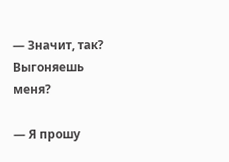— Значит, так? Выгоняешь меня?

— Я прошу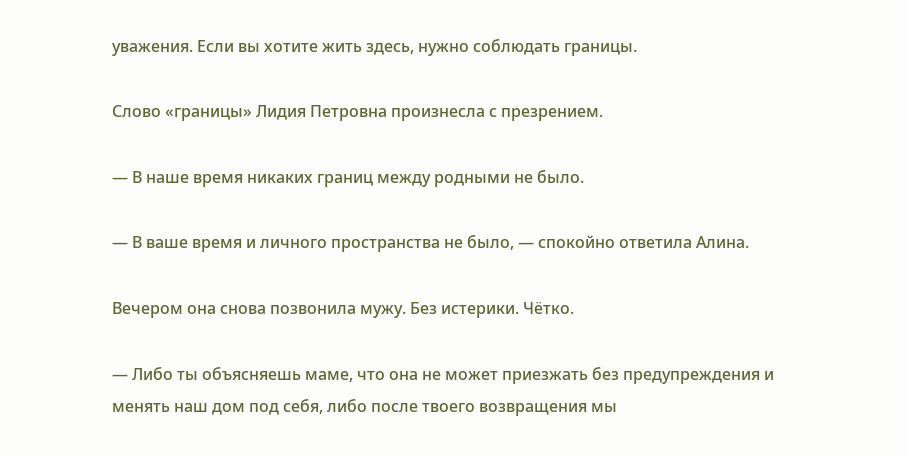уважения. Если вы хотите жить здесь, нужно соблюдать границы.

Слово «границы» Лидия Петровна произнесла с презрением.

— В наше время никаких границ между родными не было.

— В ваше время и личного пространства не было, — спокойно ответила Алина.

Вечером она снова позвонила мужу. Без истерики. Чётко.

— Либо ты объясняешь маме, что она не может приезжать без предупреждения и менять наш дом под себя, либо после твоего возвращения мы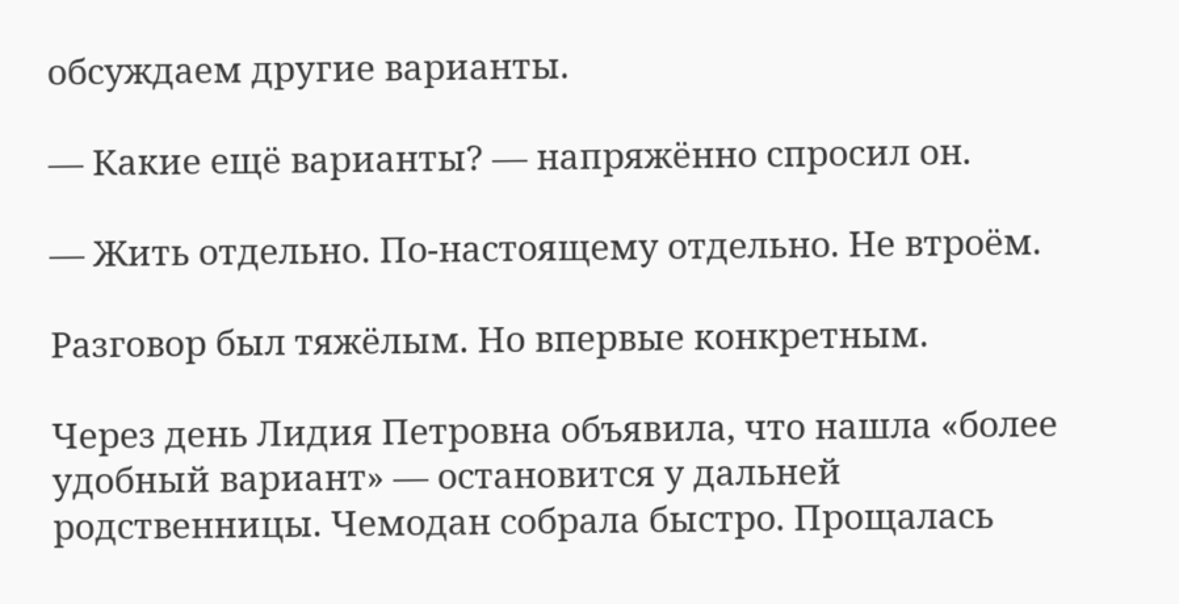обсуждаем другие варианты.

— Какие ещё варианты? — напряжённо спросил он.

— Жить отдельно. По-настоящему отдельно. Не втроём.

Разговор был тяжёлым. Но впервые конкретным.

Через день Лидия Петровна объявила, что нашла «более удобный вариант» — остановится у дальней родственницы. Чемодан собрала быстро. Прощалась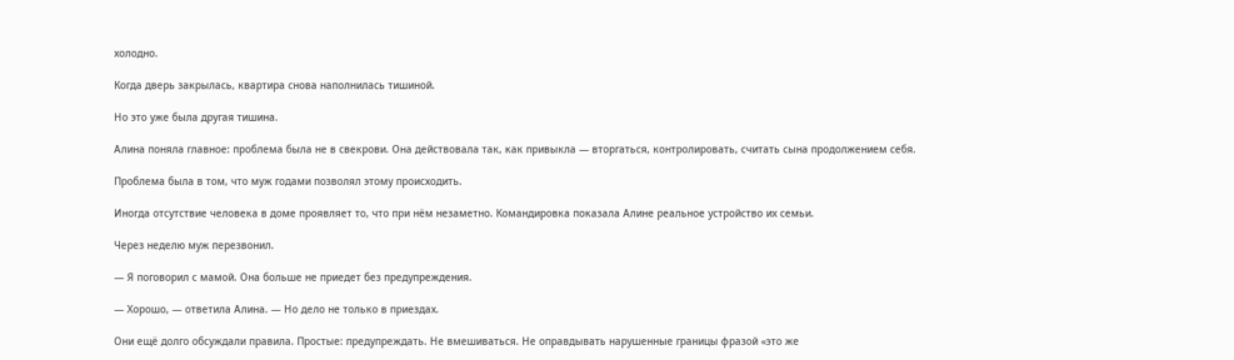холодно.

Когда дверь закрылась, квартира снова наполнилась тишиной.

Но это уже была другая тишина.

Алина поняла главное: проблема была не в свекрови. Она действовала так, как привыкла — вторгаться, контролировать, считать сына продолжением себя.

Проблема была в том, что муж годами позволял этому происходить.

Иногда отсутствие человека в доме проявляет то, что при нём незаметно. Командировка показала Алине реальное устройство их семьи.

Через неделю муж перезвонил.

— Я поговорил с мамой. Она больше не приедет без предупреждения.

— Хорошо, — ответила Алина. — Но дело не только в приездах.

Они ещё долго обсуждали правила. Простые: предупреждать. Не вмешиваться. Не оправдывать нарушенные границы фразой «это же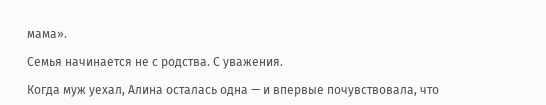мама».

Семья начинается не с родства. С уважения.

Когда муж уехал, Алина осталась одна — и впервые почувствовала, что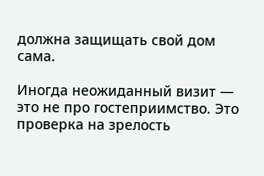должна защищать свой дом сама.

Иногда неожиданный визит — это не про гостеприимство. Это проверка на зрелость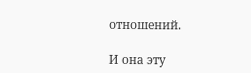отношений.

И она эту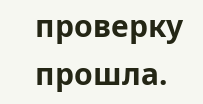проверку прошла.